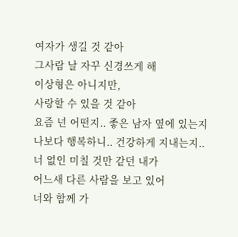여자가 생길 것 같아
그사람 날 자꾸 신경쓰게 해
이상형은 아니지만,
사랑할 수 있을 것 같아
요즘 넌 어떤지.. 좋은 남자 옆에 있는지
나보다 행복하니.. 건강하게 지내는지..
너 없인 미칠 것만 같던 내가
어느새 다른 사람을 보고 있어
너와 함께 가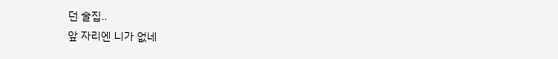던 술집..
앞 자리엔 니가 없네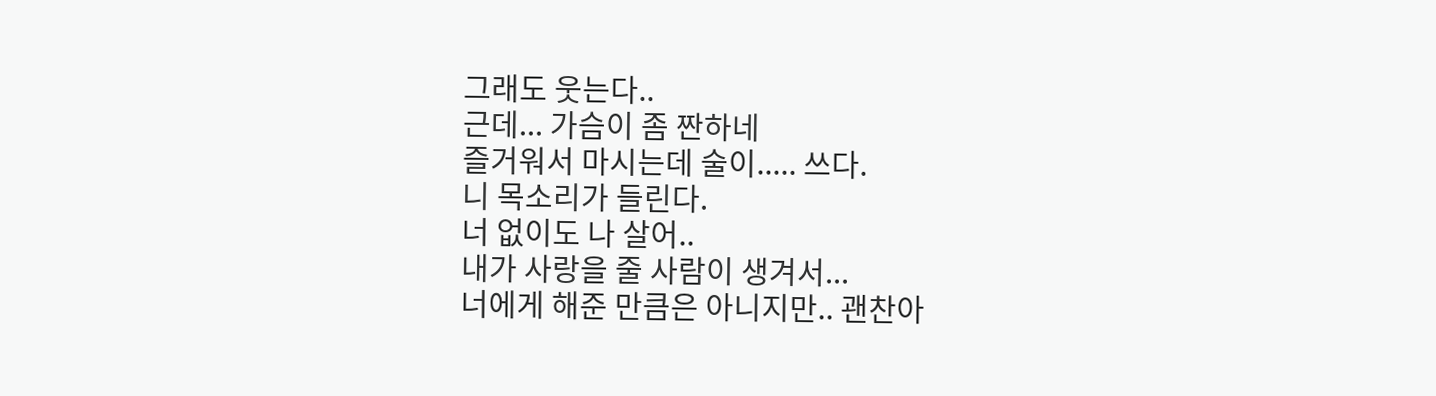그래도 웃는다..
근데... 가슴이 좀 짠하네
즐거워서 마시는데 술이..... 쓰다.
니 목소리가 들린다.
너 없이도 나 살어..
내가 사랑을 줄 사람이 생겨서...
너에게 해준 만큼은 아니지만.. 괜찬아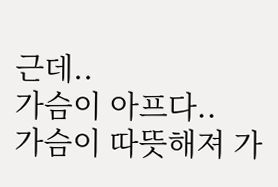근데..
가슴이 아프다..
가슴이 따뜻해져 가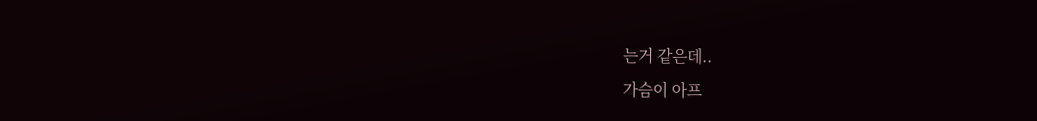는거 같은데..
가슴이 아프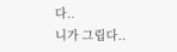다..
니가 그립다..